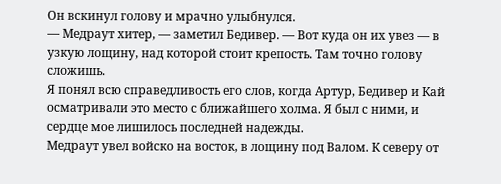Он вскинул голову и мрачно улыбнулся.
— Медраут хитер, — заметил Бедивер. — Вот куда он их увез — в узкую лощину, над которой стоит крепость. Там точно голову сложишь.
Я понял всю справедливость его слов, когда Артур, Бедивер и Кай осматривали это место с ближайшего холма. Я был с ними, и сердце мое лишилось последней надежды.
Медраут увел войско на восток, в лощину под Валом. К северу от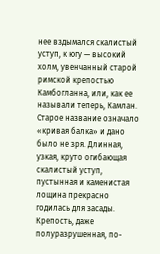нее вздымался скалистый уступ, к югу — высокий холм, увенчанный старой римской крепостью Камбогланна, или, как ее называли теперь, Камлан. Старое название означало «кривая балка» и дано было не зря. Длинная, узкая, круто огибающая скалистый уступ, пустынная и каменистая лощина прекрасно годилась для засады.
Крепость, даже полуразрушенная, по-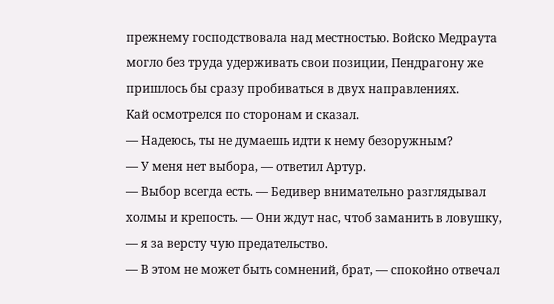прежнему господствовала над местностью. Войско Медраута могло без труда удерживать свои позиции, Пендрагону же пришлось бы сразу пробиваться в двух направлениях.
Кай осмотрелся по сторонам и сказал.
— Надеюсь, ты не думаешь идти к нему безоружным?
— У меня нет выбора, — ответил Артур.
— Выбор всегда есть. — Бедивер внимательно разглядывал холмы и крепость. — Они ждут нас, чтоб заманить в ловушку, — я за версту чую предательство.
— В этом не может быть сомнений, брат, — спокойно отвечал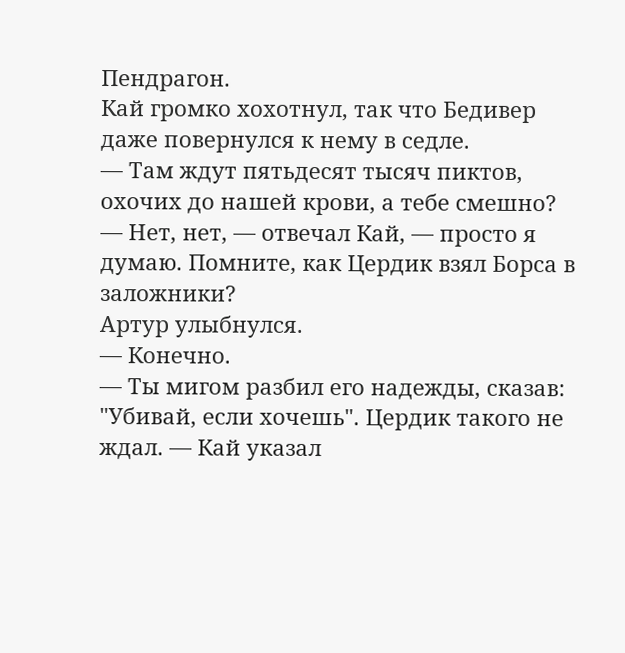Пендрагон.
Кай громко хохотнул, так что Бедивер даже повернулся к нему в седле.
— Там ждут пятьдесят тысяч пиктов, охочих до нашей крови, а тебе смешно?
— Нет, нет, — отвечал Кай, — просто я думаю. Помните, как Цердик взял Борса в заложники?
Артур улыбнулся.
— Конечно.
— Ты мигом разбил его надежды, сказав: "Убивай, если хочешь". Цердик такого не ждал. — Кай указал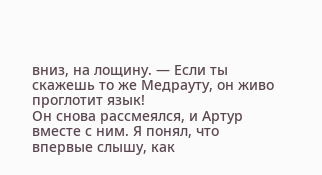вниз, на лощину. — Если ты скажешь то же Медрауту, он живо проглотит язык!
Он снова рассмеялся, и Артур вместе с ним. Я понял, что впервые слышу, как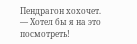Пендрагон хохочет.
— Хотел бы я на это посмотреть!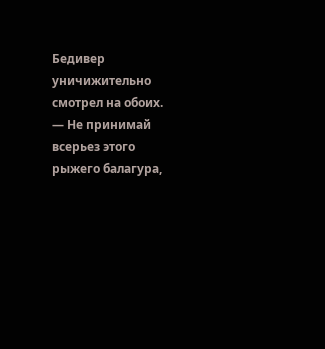Бедивер уничижительно смотрел на обоих.
— Не принимай всерьез этого рыжего балагура,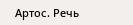Артос. Речь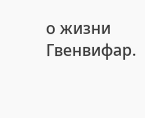о жизни Гвенвифар.